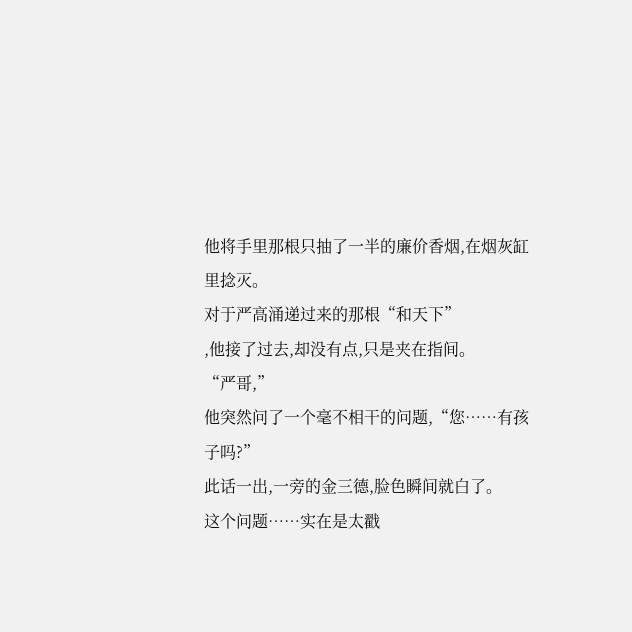他将手里那根只抽了一半的廉价香烟,在烟灰缸里捻灭。
对于严高涌递过来的那根“和天下”
,他接了过去,却没有点,只是夹在指间。
“严哥,”
他突然问了一个毫不相干的问题,“您……有孩子吗?”
此话一出,一旁的金三德,脸色瞬间就白了。
这个问题……实在是太戳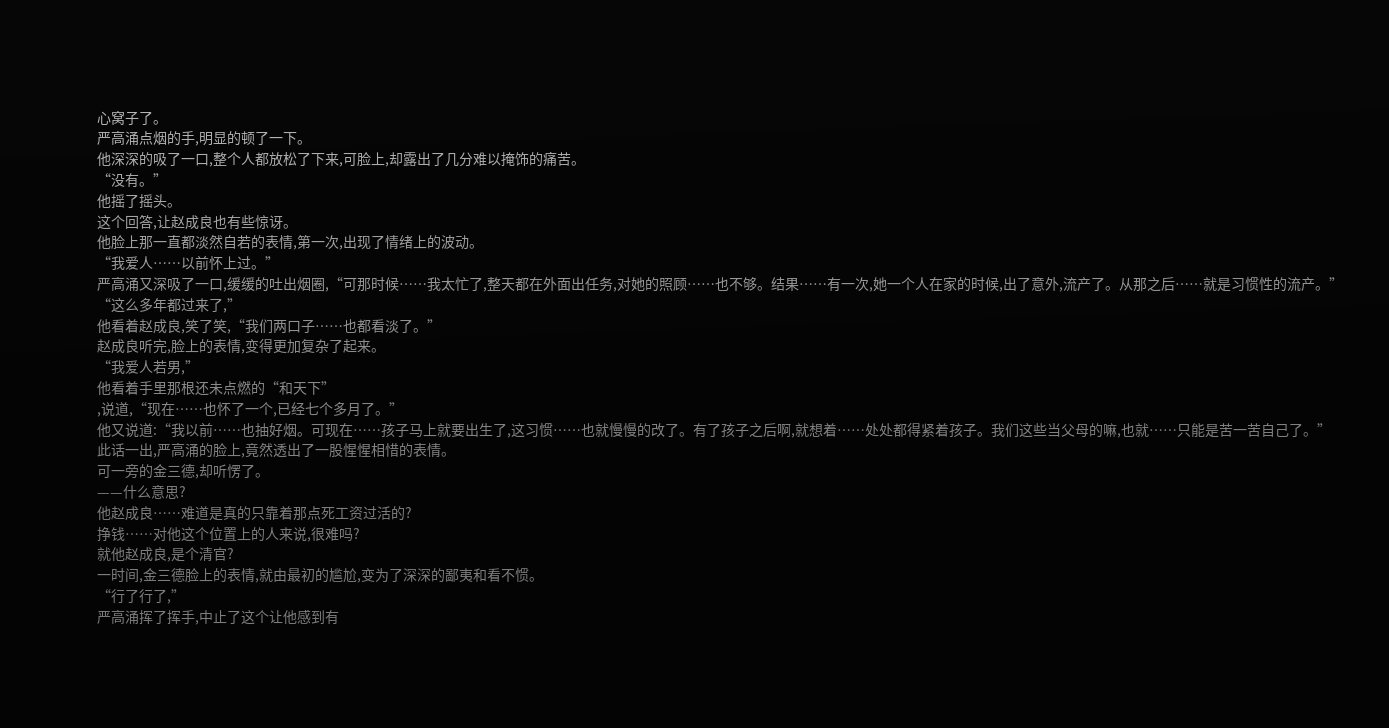心窝子了。
严高涌点烟的手,明显的顿了一下。
他深深的吸了一口,整个人都放松了下来,可脸上,却露出了几分难以掩饰的痛苦。
“没有。”
他摇了摇头。
这个回答,让赵成良也有些惊讶。
他脸上那一直都淡然自若的表情,第一次,出现了情绪上的波动。
“我爱人……以前怀上过。”
严高涌又深吸了一口,缓缓的吐出烟圈,“可那时候……我太忙了,整天都在外面出任务,对她的照顾……也不够。结果……有一次,她一个人在家的时候,出了意外,流产了。从那之后……就是习惯性的流产。”
“这么多年都过来了,”
他看着赵成良,笑了笑,“我们两口子……也都看淡了。”
赵成良听完,脸上的表情,变得更加复杂了起来。
“我爱人若男,”
他看着手里那根还未点燃的“和天下”
,说道,“现在……也怀了一个,已经七个多月了。”
他又说道:“我以前……也抽好烟。可现在……孩子马上就要出生了,这习惯……也就慢慢的改了。有了孩子之后啊,就想着……处处都得紧着孩子。我们这些当父母的嘛,也就……只能是苦一苦自己了。”
此话一出,严高涌的脸上,竟然透出了一股惺惺相惜的表情。
可一旁的金三德,却听愣了。
——什么意思?
他赵成良……难道是真的只靠着那点死工资过活的?
挣钱……对他这个位置上的人来说,很难吗?
就他赵成良,是个清官?
一时间,金三德脸上的表情,就由最初的尴尬,变为了深深的鄙夷和看不惯。
“行了行了,”
严高涌挥了挥手,中止了这个让他感到有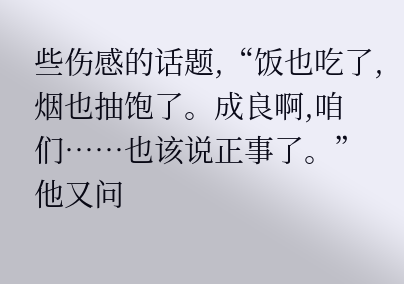些伤感的话题,“饭也吃了,烟也抽饱了。成良啊,咱们……也该说正事了。”
他又问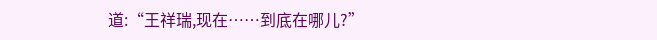道:“王祥瑞,现在……到底在哪儿?”